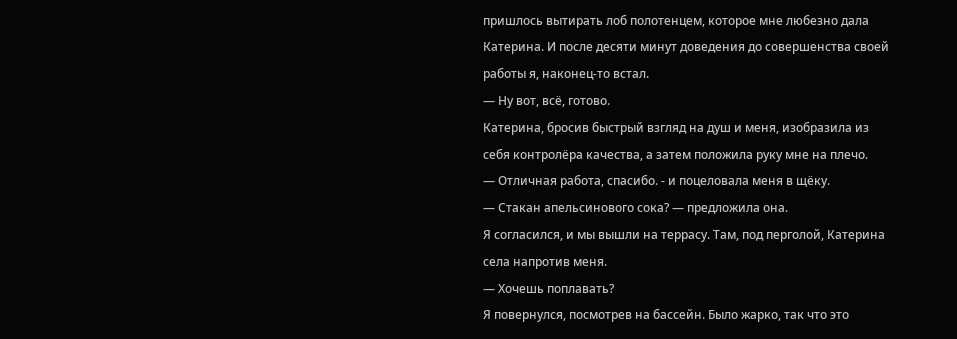пришлось вытирать лоб полотенцем, которое мне любезно дала Катерина. И после десяти минут доведения до совершенства своей работы я, наконец-то встал.
— Ну вот, всё, готово.
Катерина, бросив быстрый взгляд на душ и меня, изобразила из себя контролёра качества, а затем положила руку мне на плечо.
— Отличная работа, спасибо. - и поцеловала меня в щёку.
— Стакан апельсинового сока? — предложила она.
Я согласился, и мы вышли на террасу. Там, под перголой, Катерина села напротив меня.
— Хочешь поплавать?
Я повернулся, посмотрев на бассейн. Было жарко, так что это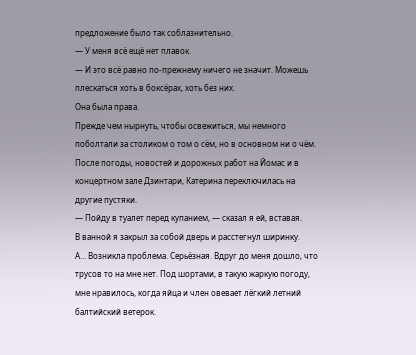предложение было так соблазнительно.
— У меня всё ещё нет плавок.
— И это всё равно по-прежнему ничего не значит. Можешь плескаться хоть в боксёрах, хоть без них.
Она была права.
Прежде чем нырнуть, чтобы освежиться, мы немного поболтали за столиком о том о сём, но в основном ни о чём. После погоды, новостей и дорожных работ на Йомас и в концертном зале Дзинтари, Катерина переключилась на другие пустяки.
— Пойду в туалет перед купанием, — сказал я ей, вставая.
В ванной я закрыл за собой дверь и расстегнул ширинку.
А… Возникла проблема. Серьёзная. Вдруг до меня дошло, что трусов то на мне нет. Под шортами, в такую жаркую погоду, мне нравилось, когда яйца и член овевает лёгкий летний балтийский ветерок.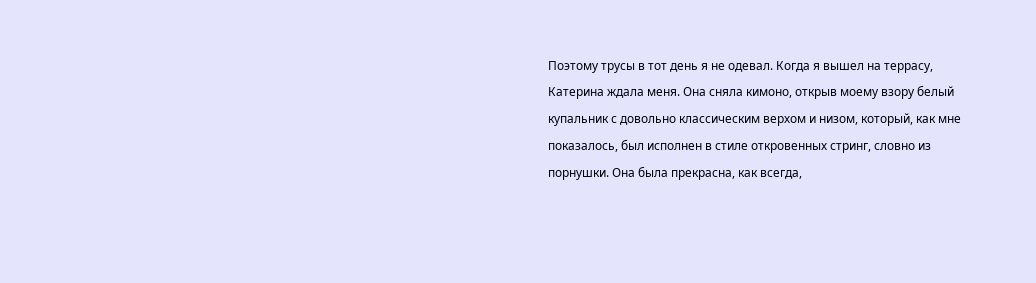Поэтому трусы в тот день я не одевал. Когда я вышел на террасу, Катерина ждала меня. Она сняла кимоно, открыв моему взору белый купальник с довольно классическим верхом и низом, который, как мне показалось, был исполнен в стиле откровенных стринг, словно из порнушки. Она была прекрасна, как всегда,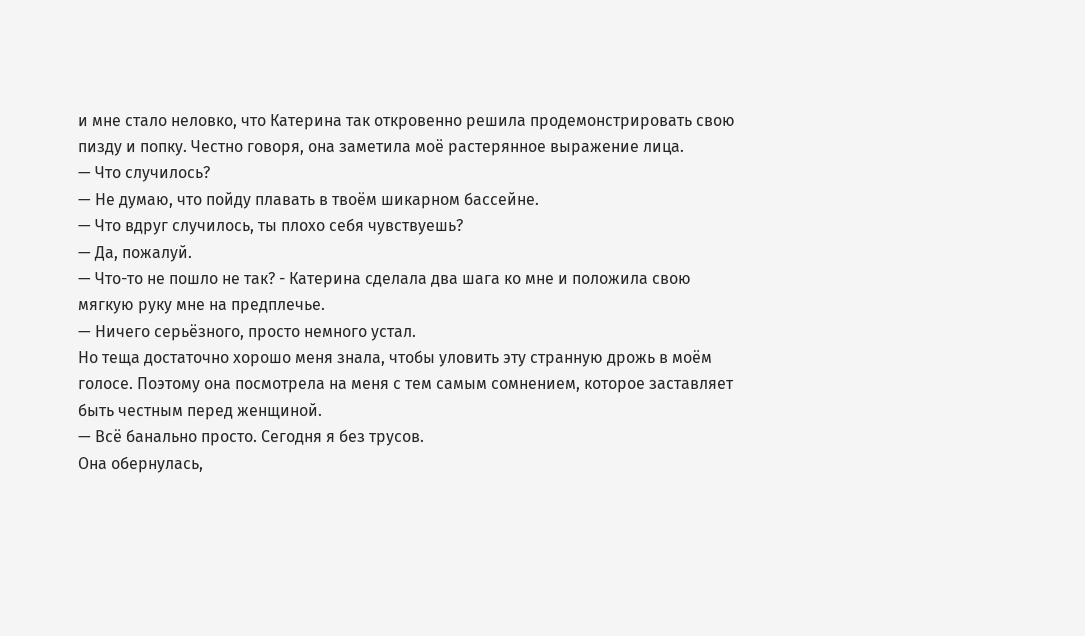и мне стало неловко, что Катерина так откровенно решила продемонстрировать свою пизду и попку. Честно говоря, она заметила моё растерянное выражение лица.
— Что случилось?
— Не думаю, что пойду плавать в твоём шикарном бассейне.
— Что вдруг случилось, ты плохо себя чувствуешь?
— Да, пожалуй.
— Что-то не пошло не так? - Катерина сделала два шага ко мне и положила свою мягкую руку мне на предплечье.
— Ничего серьёзного, просто немного устал.
Но теща достаточно хорошо меня знала, чтобы уловить эту странную дрожь в моём голосе. Поэтому она посмотрела на меня с тем самым сомнением, которое заставляет быть честным перед женщиной.
— Всё банально просто. Сегодня я без трусов.
Она обернулась,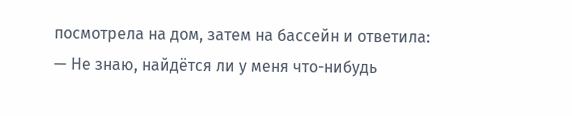посмотрела на дом, затем на бассейн и ответила:
— Не знаю, найдётся ли у меня что-нибудь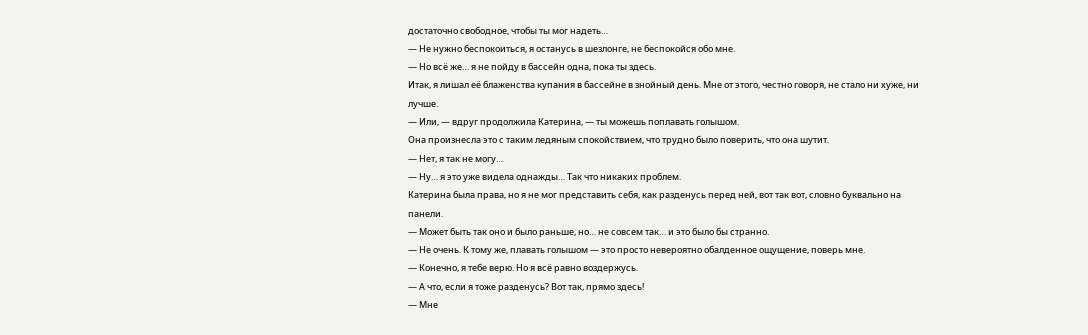достаточно свободное, чтобы ты мог надеть…
— Не нужно беспокоиться, я останусь в шезлонге, не беспокойся обо мне.
— Но всё же… я не пойду в бассейн одна, пока ты здесь.
Итак, я лишал её блаженства купания в бассейне в знойный день. Мне от этого, честно говоря, не стало ни хуже, ни лучше.
— Или, — вдруг продолжила Катерина, — ты можешь поплавать голышом.
Она произнесла это с таким ледяным спокойствием, что трудно было поверить, что она шутит.
— Нет, я так не могу…
— Ну… я это уже видела однажды… Так что никаких проблем.
Катерина была права, но я не мог представить себя, как разденусь перед ней, вот так вот, словно буквально на панели.
— Может быть так оно и было раньше, но… не совсем так… и это было бы странно.
— Не очень. К тому же, плавать голышом — это просто невероятно обалденное ощущение, поверь мне.
— Конечно, я тебе верю. Но я всё равно воздержусь.
— А что, если я тоже разденусь? Вот так, прямо здесь!
— Мне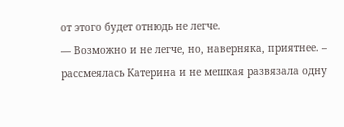от этого будет отнюдь не легче.
— Возможно и не легче, но, наверняка, приятнее. – рассмеялась Катерина и не мешкая развязала одну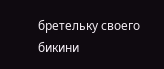бретельку своего бикини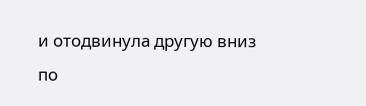и отодвинула другую вниз по